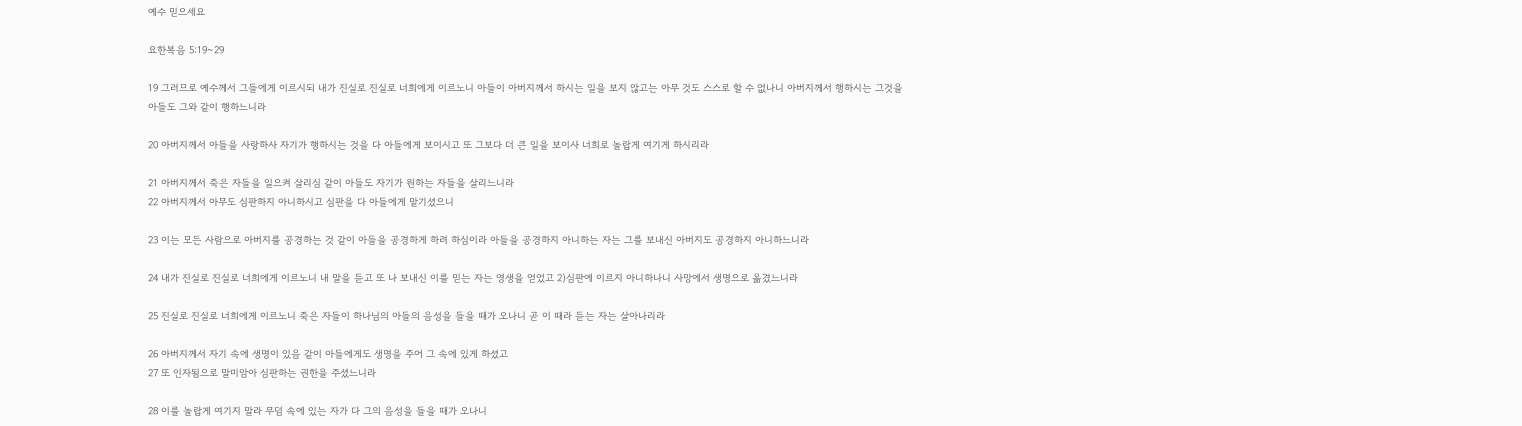예수 믿으세요

요한복음 5:19~29

19 그러므로 예수께서 그들에게 이르시되 내가 진실로 진실로 너희에게 이르노니 아들이 아버지께서 하시는 일을 보지 않고는 아무 것도 스스로 할 수 없나니 아버지께서 행하시는 그것을 아들도 그와 같이 행하느니라

20 아버지께서 아들을 사랑하사 자기가 행하시는 것을 다 아들에게 보이시고 또 그보다 더 큰 일을 보이사 너희로 놀랍게 여기게 하시리라

21 아버지께서 죽은 자들을 일으켜 살리심 같이 아들도 자기가 원하는 자들을 살리느니라
22 아버지께서 아무도 심판하지 아니하시고 심판을 다 아들에게 맡기셨으니

23 이는 모든 사람으로 아버지를 공경하는 것 같이 아들을 공경하게 하려 하심이라 아들을 공경하지 아니하는 자는 그를 보내신 아버지도 공경하지 아니하느니라

24 내가 진실로 진실로 너희에게 이르노니 내 말을 듣고 또 나 보내신 이를 믿는 자는 영생을 얻었고 2)심판에 이르지 아니하나니 사망에서 생명으로 옮겼느니라

25 진실로 진실로 너희에게 이르노니 죽은 자들이 하나님의 아들의 음성을 들을 때가 오나니 곧 이 때라 듣는 자는 살아나리라

26 아버지께서 자기 속에 생명이 있음 같이 아들에게도 생명을 주어 그 속에 있게 하셨고
27 또 인자됨으로 말미암아 심판하는 권한을 주셨느니라

28 이를 놀랍게 여기지 말라 무덤 속에 있는 자가 다 그의 음성을 들을 때가 오나니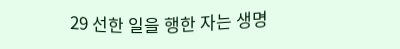29 선한 일을 행한 자는 생명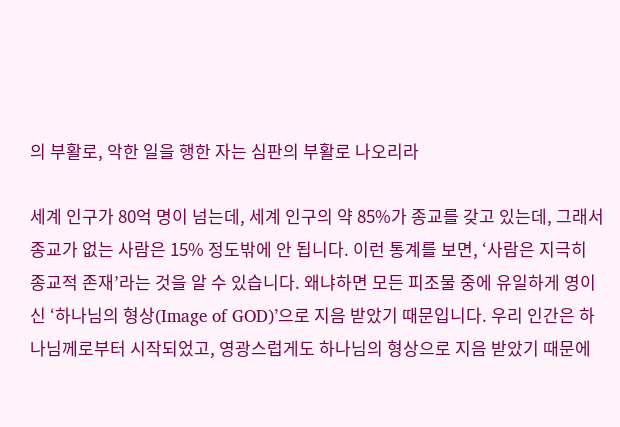의 부활로, 악한 일을 행한 자는 심판의 부활로 나오리라

세계 인구가 80억 명이 넘는데, 세계 인구의 약 85%가 종교를 갖고 있는데, 그래서 종교가 없는 사람은 15% 정도밖에 안 됩니다. 이런 통계를 보면, ‘사람은 지극히 종교적 존재’라는 것을 알 수 있습니다. 왜냐하면 모든 피조물 중에 유일하게 영이신 ‘하나님의 형상(Image of GOD)’으로 지음 받았기 때문입니다. 우리 인간은 하나님께로부터 시작되었고, 영광스럽게도 하나님의 형상으로 지음 받았기 때문에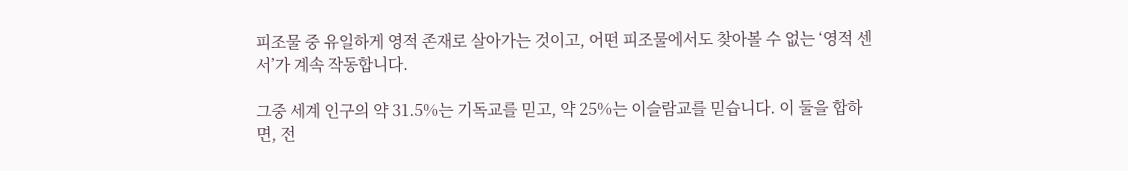피조물 중 유일하게 영적 존재로 살아가는 것이고, 어떤 피조물에서도 찾아볼 수 없는 ‘영적 센서’가 계속 작동합니다.

그중 세계 인구의 약 31.5%는 기독교를 믿고, 약 25%는 이슬람교를 믿습니다. 이 둘을 합하면, 전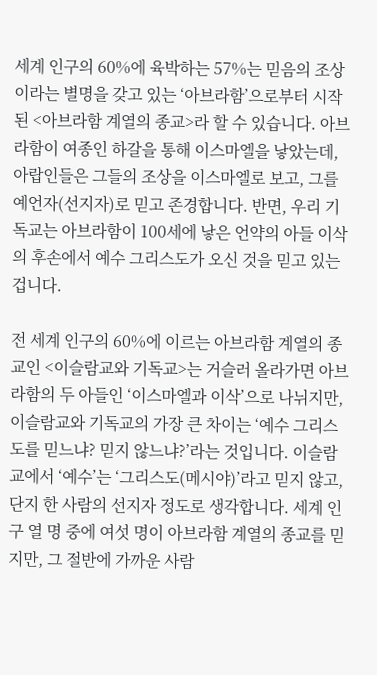세계 인구의 60%에 육박하는 57%는 믿음의 조상이라는 별명을 갖고 있는 ‘아브라함’으로부터 시작된 <아브라함 계열의 종교>라 할 수 있습니다. 아브라함이 여종인 하갈을 통해 이스마엘을 낳았는데, 아랍인들은 그들의 조상을 이스마엘로 보고, 그를 예언자(선지자)로 믿고 존경합니다. 반면, 우리 기독교는 아브라함이 100세에 낳은 언약의 아들 이삭의 후손에서 예수 그리스도가 오신 것을 믿고 있는 겁니다.

전 세계 인구의 60%에 이르는 아브라함 계열의 종교인 <이슬람교와 기독교>는 거슬러 올라가면 아브라함의 두 아들인 ‘이스마엘과 이삭’으로 나뉘지만, 이슬람교와 기독교의 가장 큰 차이는 ‘예수 그리스도를 믿느냐? 믿지 않느냐?’라는 것입니다. 이슬람교에서 ‘예수’는 ‘그리스도(메시야)’라고 믿지 않고, 단지 한 사람의 선지자 정도로 생각합니다. 세계 인구 열 명 중에 여섯 명이 아브라함 계열의 종교를 믿지만, 그 절반에 가까운 사람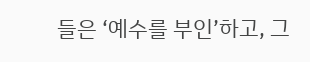들은 ‘예수를 부인’하고, 그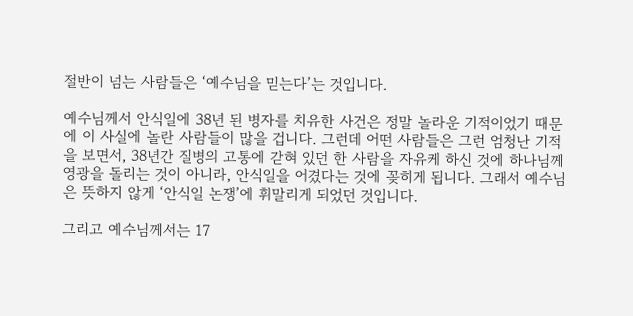절반이 넘는 사람들은 ‘예수님을 믿는다’는 것입니다.

예수님께서 안식일에 38년 된 병자를 치유한 사건은 정말 놀라운 기적이었기 때문에 이 사실에 놀란 사람들이 많을 겁니다. 그런데 어떤 사람들은 그런 엄청난 기적을 보면서, 38년간 질병의 고통에 갇혀 있던 한 사람을 자유케 하신 것에 하나님께 영광을 돌리는 것이 아니라, 안식일을 어겼다는 것에 꽂히게 됩니다. 그래서 예수님은 뜻하지 않게 ‘안식일 논쟁’에 휘말리게 되었던 것입니다.

그리고 예수님께서는 17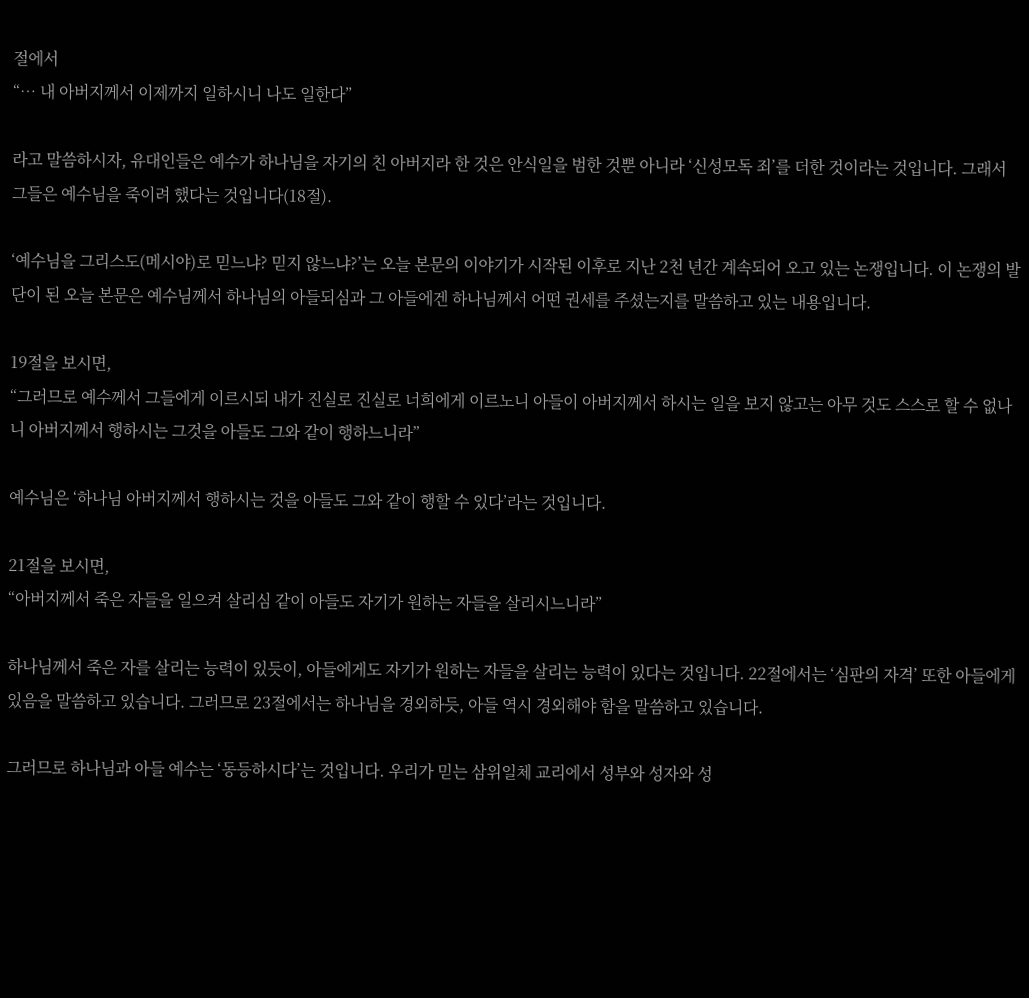절에서
“… 내 아버지께서 이제까지 일하시니 나도 일한다”

라고 말씀하시자, 유대인들은 예수가 하나님을 자기의 친 아버지라 한 것은 안식일을 범한 것뿐 아니라 ‘신성모독 죄’를 더한 것이라는 것입니다. 그래서 그들은 예수님을 죽이려 했다는 것입니다(18절).

‘예수님을 그리스도(메시야)로 믿느냐? 믿지 않느냐?’는 오늘 본문의 이야기가 시작된 이후로 지난 2천 년간 계속되어 오고 있는 논쟁입니다. 이 논쟁의 발단이 된 오늘 본문은 예수님께서 하나님의 아들되심과 그 아들에겐 하나님께서 어떤 권세를 주셨는지를 말씀하고 있는 내용입니다.

19절을 보시면,
“그러므로 예수께서 그들에게 이르시되 내가 진실로 진실로 너희에게 이르노니 아들이 아버지께서 하시는 일을 보지 않고는 아무 것도 스스로 할 수 없나니 아버지께서 행하시는 그것을 아들도 그와 같이 행하느니라”

예수님은 ‘하나님 아버지께서 행하시는 것을 아들도 그와 같이 행할 수 있다’라는 것입니다.

21절을 보시면,
“아버지께서 죽은 자들을 일으켜 살리심 같이 아들도 자기가 원하는 자들을 살리시느니라”

하나님께서 죽은 자를 살리는 능력이 있듯이, 아들에게도 자기가 원하는 자들을 살리는 능력이 있다는 것입니다. 22절에서는 ‘심판의 자격’ 또한 아들에게 있음을 말씀하고 있습니다. 그러므로 23절에서는 하나님을 경외하듯, 아들 역시 경외해야 함을 말씀하고 있습니다.

그러므로 하나님과 아들 예수는 ‘동등하시다’는 것입니다. 우리가 믿는 삼위일체 교리에서 성부와 성자와 성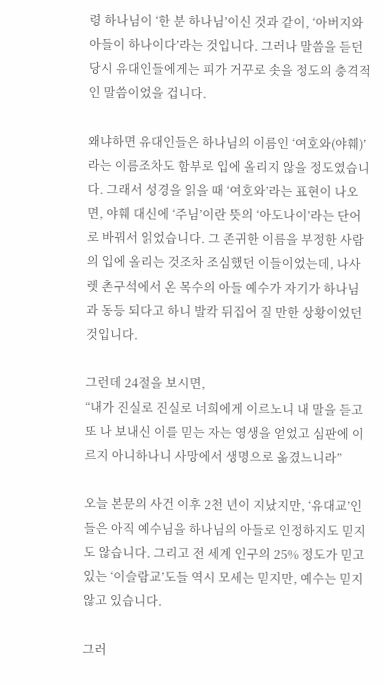령 하나님이 ‘한 분 하나님’이신 것과 같이, ‘아버지와 아들이 하나이다’라는 것입니다. 그러나 말씀을 듣던 당시 유대인들에게는 피가 거꾸로 솟을 정도의 충격적인 말씀이었을 겁니다.

왜냐하면 유대인들은 하나님의 이름인 ‘여호와(야훼)’라는 이름조차도 함부로 입에 올리지 않을 정도였습니다. 그래서 성경을 읽을 때 ‘여호와’라는 표현이 나오면, 야훼 대신에 ‘주님’이란 뜻의 ‘아도나이’라는 단어로 바꿔서 읽었습니다. 그 존귀한 이름을 부정한 사람의 입에 올리는 것조차 조심했던 이들이었는데, 나사렛 촌구석에서 온 목수의 아들 예수가 자기가 하나님과 동등 되다고 하니 발칵 뒤집어 질 만한 상황이었던 것입니다.

그런데 24절을 보시면,
“내가 진실로 진실로 너희에게 이르노니 내 말을 듣고 또 나 보내신 이를 믿는 자는 영생을 얻었고 심판에 이르지 아니하나니 사망에서 생명으로 옮겼느니라”

오늘 본문의 사건 이후 2천 년이 지났지만, ‘유대교’인들은 아직 예수님을 하나님의 아들로 인정하지도 믿지도 않습니다. 그리고 전 세계 인구의 25% 정도가 믿고 있는 ‘이슬람교’도들 역시 모세는 믿지만, 예수는 믿지 않고 있습니다.

그러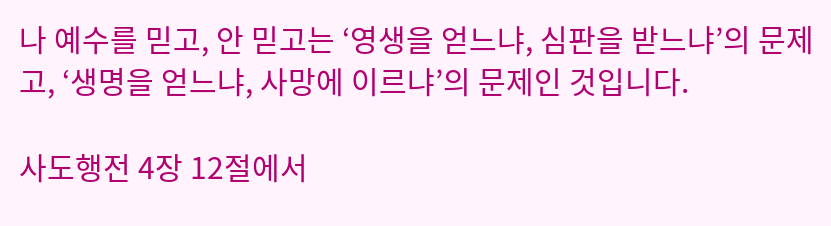나 예수를 믿고, 안 믿고는 ‘영생을 얻느냐, 심판을 받느냐’의 문제고, ‘생명을 얻느냐, 사망에 이르냐’의 문제인 것입니다.

사도행전 4장 12절에서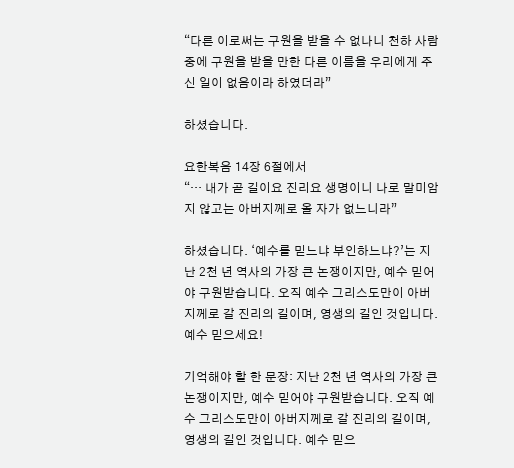“다른 이로써는 구원을 받을 수 없나니 천하 사람 중에 구원을 받을 만한 다른 이름을 우리에게 주신 일이 없음이라 하였더라”

하셨습니다.

요한복음 14장 6절에서
“… 내가 곧 길이요 진리요 생명이니 나로 말미암지 않고는 아버지께로 올 자가 없느니라”

하셨습니다. ‘예수를 믿느냐 부인하느냐?’는 지난 2천 년 역사의 가장 큰 논쟁이지만, 예수 믿어야 구원받습니다. 오직 예수 그리스도만이 아버지께로 갈 진리의 길이며, 영생의 길인 것입니다. 예수 믿으세요!

기억해야 할 한 문장: 지난 2천 년 역사의 가장 큰 논쟁이지만, 예수 믿어야 구원받습니다. 오직 예수 그리스도만이 아버지께로 갈 진리의 길이며, 영생의 길인 것입니다. 예수 믿으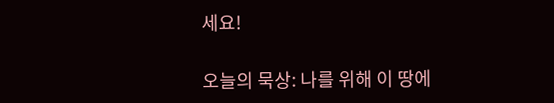세요!

오늘의 묵상: 나를 위해 이 땅에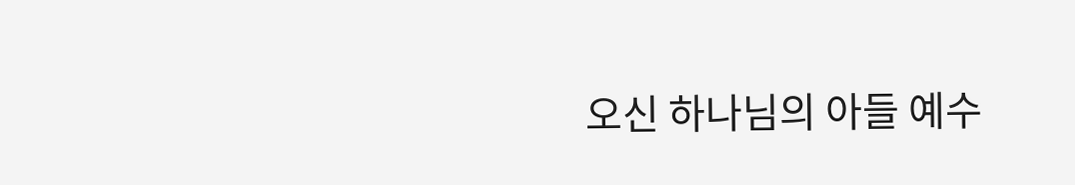오신 하나님의 아들 예수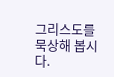그리스도를 묵상해 봅시다.